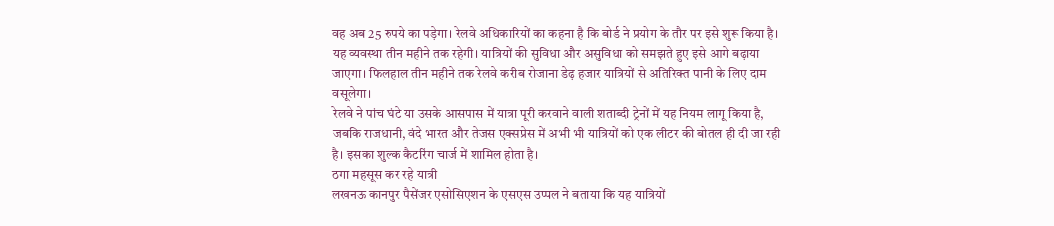वह अब 25 रुपये का पड़ेगा। रेलवे अधिकारियों का कहना है कि बोर्ड ने प्रयोग के तौर पर इसे शुरू किया है। यह व्यवस्था तीन महीने तक रहेगी। यात्रियों की सुविधा और असुविधा को समझते हुए इसे आगे बढ़ाया जाएगा। फिलहाल तीन महीने तक रेलवे करीब रोजाना डेढ़ हजार यात्रियों से अतिरिक्त पानी के लिए दाम वसूलेगा।
रेलवे ने पांच घंटे या उसके आसपास में यात्रा पूरी करवाने वाली शताब्दी ट्रेनों में यह नियम लागू किया है, जबकि राजधानी, वंदे भारत और तेजस एक्सप्रेस में अभी भी यात्रियों को एक लीटर की बोतल ही दी जा रही है। इसका शुल्क कैटरिंग चार्ज में शामिल होता है।
ठगा महसूस कर रहे यात्री
लखनऊ कानपुर पैसेंजर एसोसिएशन के एसएस उप्पल ने बताया कि यह यात्रियों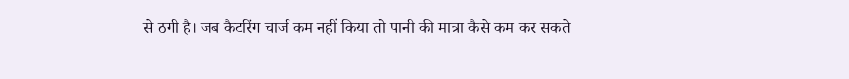से ठगी है। जब कैटरिंग चार्ज कम नहीं किया तो पानी की मात्रा कैसे कम कर सकते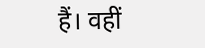हैं। वहीं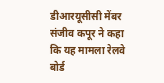डीआरयूसीसी मेंबर संजीव कपूर ने कहा कि यह मामला रेलवे बोर्ड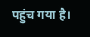पहुंच गया है।